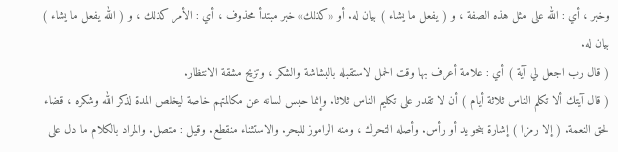وخبر ، أي : الله على مثل هذه الصفة ، و ( يفعل ما يشاء ) بيان له. أو «كذلك» خبر مبتدأ محذوف ، أي : الأمر كذلك ، و ( الله يفعل ما يشاء ) بيان له.
( قال رب اجعل لي آية ) أي : علامة أعرف بها وقت الحمل لاستقبله بالبشاشة والشكر ، وتزيح مشقة الانتظار.
( قال آيتك ألا تكلم الناس ثلاثة أيام ) أن لا تقدر على تكليم الناس ثلاثا. وإنما حبس لسانه عن مكالمتهم خاصة ليخلص المدة لذكر الله وشكره ، قضاء لحق النعمة. ( إلا رمزا ) إشارة بنحو يد أو رأس. وأصله التحرك ، ومنه الراموز للبحر. والاستثناء منقطع. وقيل : متصل. والمراد بالكلام ما دل على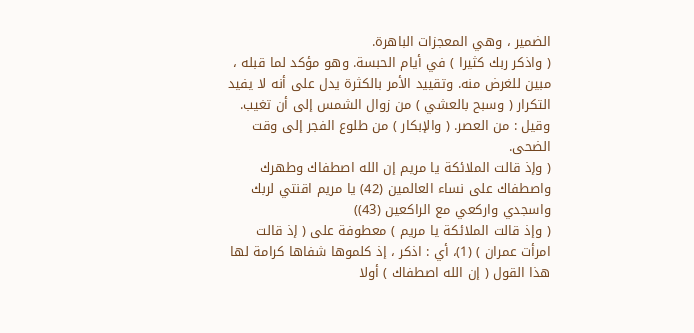الضمير ، وهي المعجزات الباهرة.
( واذكر ربك كثيرا ) في أيام الحبسة. وهو مؤكد لما قبله ، مبين للغرض منه. وتقييد الأمر بالكثرة يدل على أنه لا يفيد التكرار ( وسبح بالعشي ) من زوال الشمس إلى أن تغيب. وقيل : من العصر. ( والإبكار ) من طلوع الفجر إلى وقت الضحى.
( وإذ قالت الملائكة يا مريم إن الله اصطفاك وطهرك واصطفاك على نساء العالمين (42) يا مريم اقنتي لربك واسجدي واركعي مع الراكعين (43))
( وإذ قالت الملائكة يا مريم ) معطوفة على ( إذ قالت امرأت عمران ) (1)، أي : اذكر ، إذ كلموها شفاها كرامة لها هذا القول ( إن الله اصطفاك ) أولا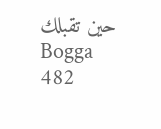حين تقبلك
Bogga 482